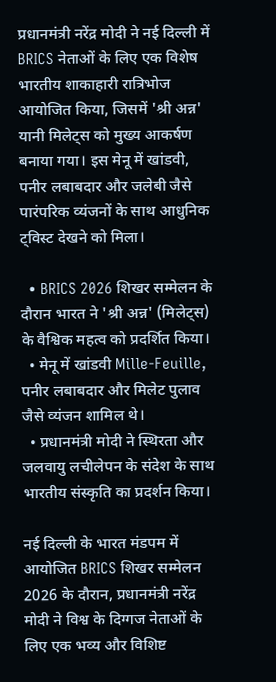प्रधानमंत्री नरेंद्र मोदी ने नई दिल्ली में BRICS नेताओं के लिए एक विशेष भारतीय शाकाहारी रात्रिभोज आयोजित किया, जिसमें 'श्री अन्न' यानी मिलेट्स को मुख्य आकर्षण बनाया गया। इस मेनू में खांडवी, पनीर लबाबदार और जलेबी जैसे पारंपरिक व्यंजनों के साथ आधुनिक ट्विस्ट देखने को मिला।

  • BRICS 2026 शिखर सम्मेलन के दौरान भारत ने 'श्री अन्न' (मिलेट्स) के वैश्विक महत्व को प्रदर्शित किया।
  • मेनू में खांडवी Mille-Feuille, पनीर लबाबदार और मिलेट पुलाव जैसे व्यंजन शामिल थे।
  • प्रधानमंत्री मोदी ने स्थिरता और जलवायु लचीलेपन के संदेश के साथ भारतीय संस्कृति का प्रदर्शन किया।

नई दिल्ली के भारत मंडपम में आयोजित BRICS शिखर सम्मेलन 2026 के दौरान, प्रधानमंत्री नरेंद्र मोदी ने विश्व के दिग्गज नेताओं के लिए एक भव्य और विशिष्ट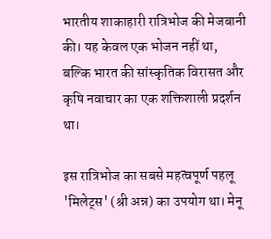भारतीय शाकाहारी रात्रिभोज की मेजबानी की। यह केवल एक भोजन नहीं था, बल्कि भारत की सांस्कृतिक विरासत और कृषि नवाचार का एक शक्तिशाली प्रदर्शन था।

इस रात्रिभोज का सबसे महत्वपूर्ण पहलू 'मिलेट्स' (श्री अन्न) का उपयोग था। मेनू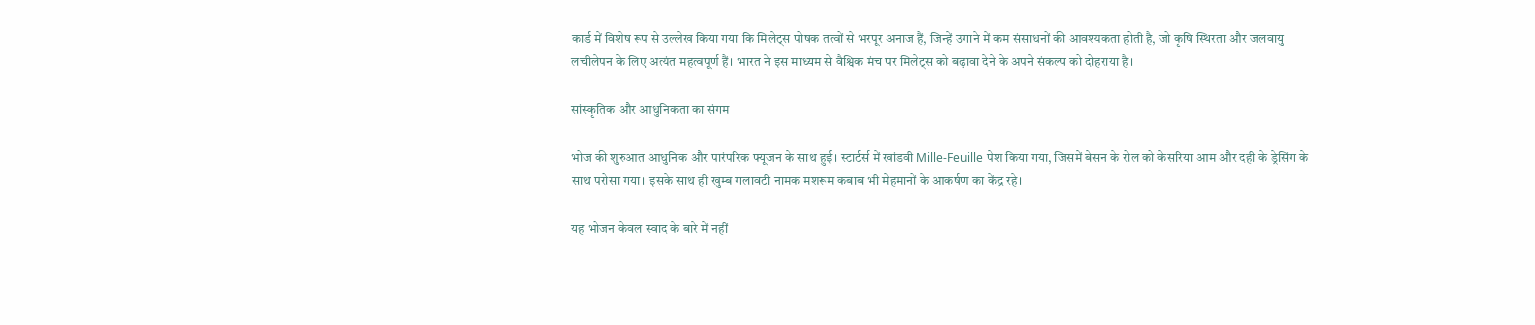कार्ड में विशेष रूप से उल्लेख किया गया कि मिलेट्स पोषक तत्वों से भरपूर अनाज हैं, जिन्हें उगाने में कम संसाधनों की आवश्यकता होती है, जो कृषि स्थिरता और जलवायु लचीलेपन के लिए अत्यंत महत्वपूर्ण हैं। भारत ने इस माध्यम से वैश्विक मंच पर मिलेट्स को बढ़ावा देने के अपने संकल्प को दोहराया है।

सांस्कृतिक और आधुनिकता का संगम

भोज की शुरुआत आधुनिक और पारंपरिक फ्यूजन के साथ हुई। स्टार्टर्स में खांडवी Mille-Feuille पेश किया गया, जिसमें बेसन के रोल को केसरिया आम और दही के ड्रेसिंग के साथ परोसा गया। इसके साथ ही खुम्ब गलावटी नामक मशरूम कबाब भी मेहमानों के आकर्षण का केंद्र रहे।

यह भोजन केवल स्वाद के बारे में नहीं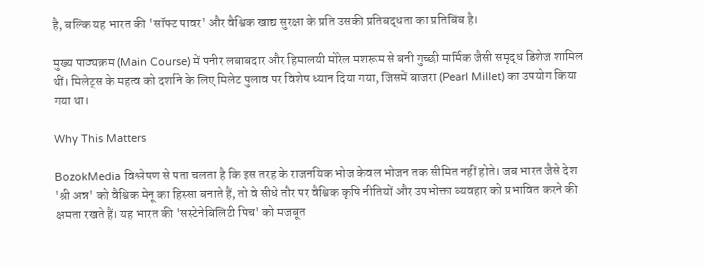है, बल्कि यह भारत की 'सॉफ्ट पावर' और वैश्विक खाद्य सुरक्षा के प्रति उसकी प्रतिबद्धता का प्रतिबिंब है।

मुख्य पाठ्यक्रम (Main Course) में पनीर लबाबदार और हिमालयी मोरेल मशरूम से बनी गुच्छी मार्मिक जैसी समृद्ध डिशेज शामिल थीं। मिलेट्स के महत्व को दर्शाने के लिए मिलेट पुलाव पर विशेष ध्यान दिया गया, जिसमें बाजरा (Pearl Millet) का उपयोग किया गया था।

Why This Matters

BozokMedia विश्लेषण से पता चलता है कि इस तरह के राजनयिक भोज केवल भोजन तक सीमित नहीं होते। जब भारत जैसे देश 'श्री अन्न' को वैश्विक मेनू का हिस्सा बनाते हैं, तो वे सीधे तौर पर वैश्विक कृषि नीतियों और उपभोक्ता व्यवहार को प्रभावित करने की क्षमता रखते हैं। यह भारत की 'सस्टेनेबिलिटी पिच' को मजबूत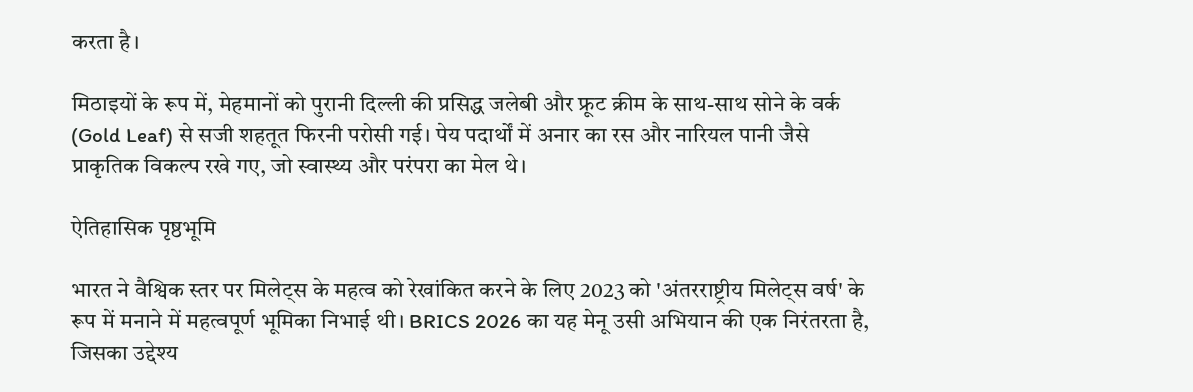करता है।

मिठाइयों के रूप में, मेहमानों को पुरानी दिल्ली की प्रसिद्ध जलेबी और फ्रूट क्रीम के साथ-साथ सोने के वर्क (Gold Leaf) से सजी शहतूत फिरनी परोसी गई। पेय पदार्थों में अनार का रस और नारियल पानी जैसे प्राकृतिक विकल्प रखे गए, जो स्वास्थ्य और परंपरा का मेल थे।

ऐतिहासिक पृष्ठभूमि

भारत ने वैश्विक स्तर पर मिलेट्स के महत्व को रेखांकित करने के लिए 2023 को 'अंतरराष्ट्रीय मिलेट्स वर्ष' के रूप में मनाने में महत्वपूर्ण भूमिका निभाई थी। BRICS 2026 का यह मेनू उसी अभियान की एक निरंतरता है, जिसका उद्देश्य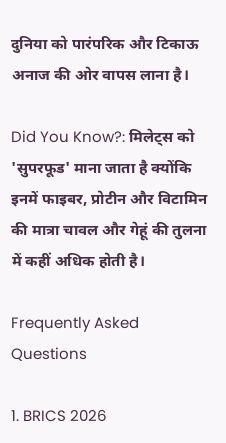दुनिया को पारंपरिक और टिकाऊ अनाज की ओर वापस लाना है।

Did You Know?: मिलेट्स को 'सुपरफूड' माना जाता है क्योंकि इनमें फाइबर, प्रोटीन और विटामिन की मात्रा चावल और गेहूं की तुलना में कहीं अधिक होती है।

Frequently Asked Questions

1. BRICS 2026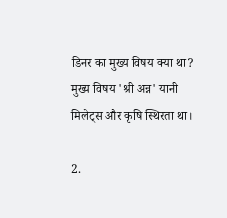डिनर का मुख्य विषय क्या था?
मुख्य विषय 'श्री अन्न' यानी मिलेट्स और कृषि स्थिरता था।

2.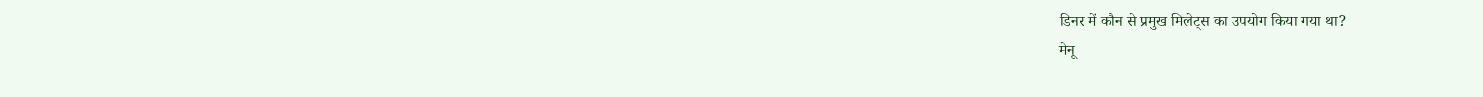डिनर में कौन से प्रमुख मिलेट्स का उपयोग किया गया था?
मेनू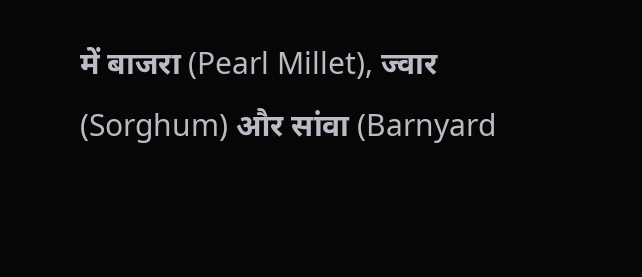में बाजरा (Pearl Millet), ज्वार (Sorghum) और सांवा (Barnyard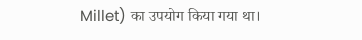Millet) का उपयोग किया गया था।